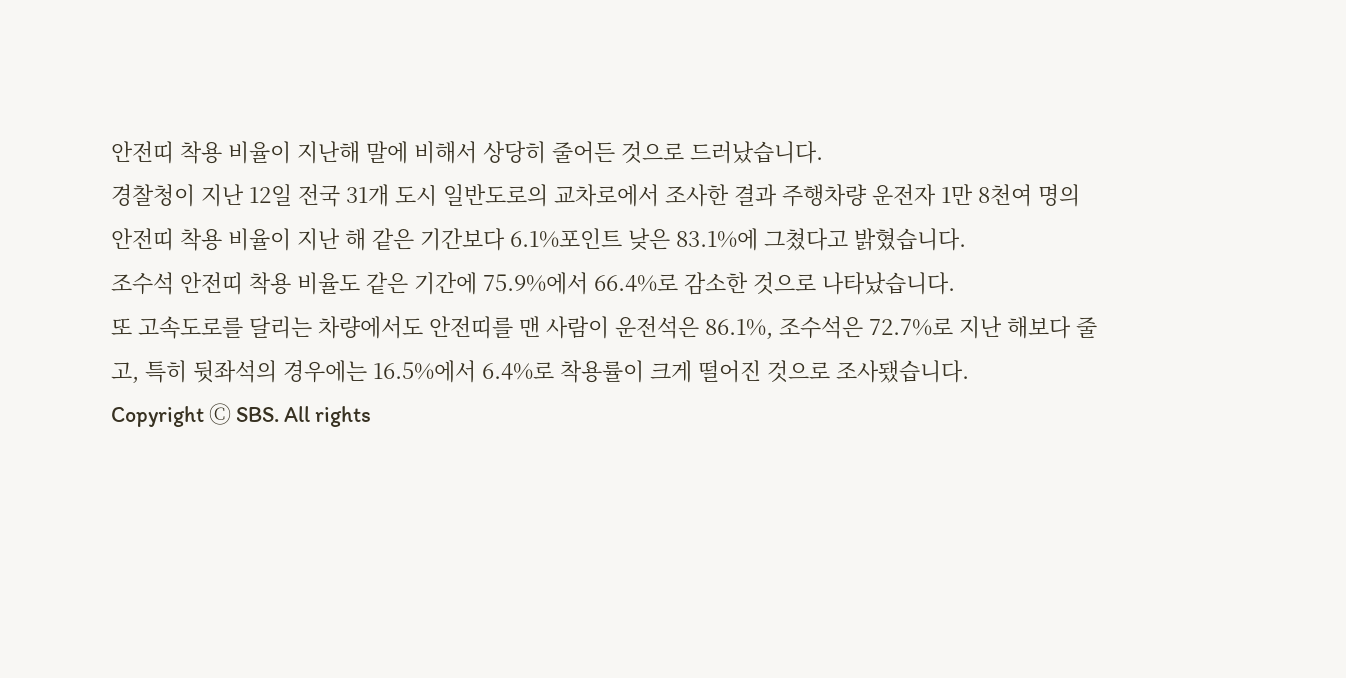안전띠 착용 비율이 지난해 말에 비해서 상당히 줄어든 것으로 드러났습니다.
경찰청이 지난 12일 전국 31개 도시 일반도로의 교차로에서 조사한 결과 주행차량 운전자 1만 8천여 명의 안전띠 착용 비율이 지난 해 같은 기간보다 6.1%포인트 낮은 83.1%에 그쳤다고 밝혔습니다.
조수석 안전띠 착용 비율도 같은 기간에 75.9%에서 66.4%로 감소한 것으로 나타났습니다.
또 고속도로를 달리는 차량에서도 안전띠를 맨 사람이 운전석은 86.1%, 조수석은 72.7%로 지난 해보다 줄고, 특히 뒷좌석의 경우에는 16.5%에서 6.4%로 착용률이 크게 떨어진 것으로 조사됐습니다.
Copyright Ⓒ SBS. All rights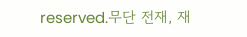reserved.무단 전재, 재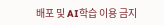배포 및 AI학습 이용 금지